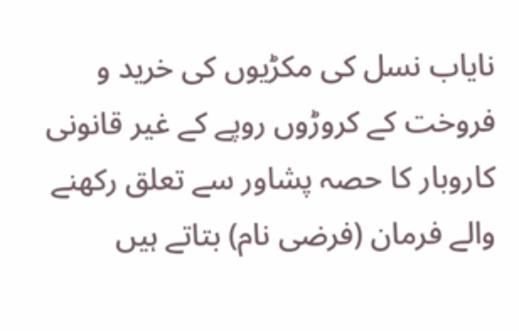نایاب نسل کی مکڑیوں کی خرید و فروخت کے کروڑوں روپے کے غیر قانونی کاروبار کا حصہ پشاور سے تعلق رکھنے والے فرمان (فرضی نام) بتاتے ہیں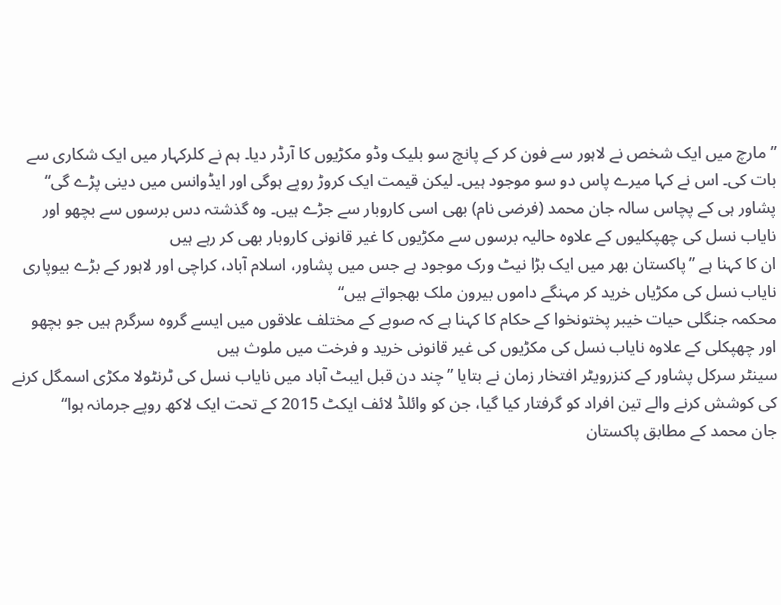”مارچ میں ایک شخص نے لاہور سے فون کر کے پانچ سو بلیک وڈو مکڑیوں کا آرڈر دیا۔ ہم نے کلرکہار میں ایک شکاری سے بات کی۔ اس نے کہا میرے پاس دو سو موجود ہیں۔ لیکن قیمت ایک کروڑ روپے ہوگی اور ایڈوانس میں دینی پڑے گی“
پشاور ہی کے پچاس سالہ جان محمد (فرضی نام) بھی اسی کاروبار سے جڑے ہیں۔ وہ گذشتہ دس برسوں سے بچھو اور نایاب نسل کی چھپکلیوں کے علاوہ حالیہ برسوں سے مکڑیوں کا غیر قانونی کاروبار بھی کر رہے ہیں
ان کا کہنا ہے ”پاکستان بھر میں ایک بڑا نیٹ ورک موجود ہے جس میں پشاور، اسلام آباد، کراچی اور لاہور کے بڑے بیوپاری نایاب نسل کی مکڑیاں خرید کر مہنگے داموں بیرون ملک بھجواتے ہیں“
محکمہ جنگلی حیات خیبر پختونخوا کے حکام کا کہنا ہے کہ صوبے کے مختلف علاقوں میں ایسے گروہ سرگرم ہیں جو بچھو اور چھپکلی کے علاوہ نایاب نسل کی مکڑیوں کی غیر قانونی خرید و فرخت میں ملوث ہیں
سینٹر سرکل پشاور کے کنزرویٹر افتخار زمان نے بتایا ”چند دن قبل ایبٹ آباد میں نایاب نسل کی ٹرنٹولا مکڑی اسمگل کرنے کی کوشش کرنے والے تین افراد کو گرفتار کیا گیا، جن کو وائلڈ لائف ایکٹ 2015 کے تحت ایک لاکھ روپے جرمانہ ہوا“
جان محمد کے مطابق پاکستان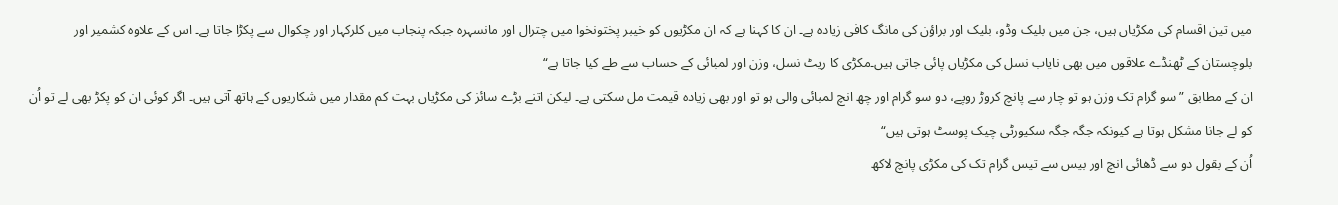میں تین اقسام کی مکڑیاں ہیں، جن میں بلیک وڈو، بلیک اور براؤن کی مانگ کافی زیادہ ہے۔ ان کا کہنا ہے کہ ان مکڑیوں کو خیبر پختونخوا میں چترال اور مانسہرہ جبکہ پنجاب میں کلرکہار اور چکوال سے پکڑا جاتا ہے۔ اس کے علاوہ کشمیر اور بلوچستان کے ٹھنڈے علاقوں میں بھی نایاب نسل کی مکڑیاں پائی جاتی ہیں۔مکڑی کا ریٹ نسل، وزن اور لمبائی کے حساب سے طے کیا جاتا ہے“
ان کے مطابق ”سو گرام تک وزن ہو تو چار سے پانچ کروڑ روپے، دو سو گرام اور چھ انچ لمبائی والی ہو تو اور بھی زیادہ قیمت مل سکتی ہے۔ لیکن اتنے بڑے سائز کی مکڑیاں بہت کم مقدار میں شکاریوں کے ہاتھ آتی ہیں۔ اگر کوئی ان کو پکڑ بھی لے تو اُن کو لے جانا مشکل ہوتا ہے کیونکہ جگہ جگہ سکیورٹی چیک پوسٹ ہوتی ہیں“
اُن کے بقول دو سے ڈھائی انچ اور بیس سے تیس گرام تک کی مکڑی پانچ لاکھ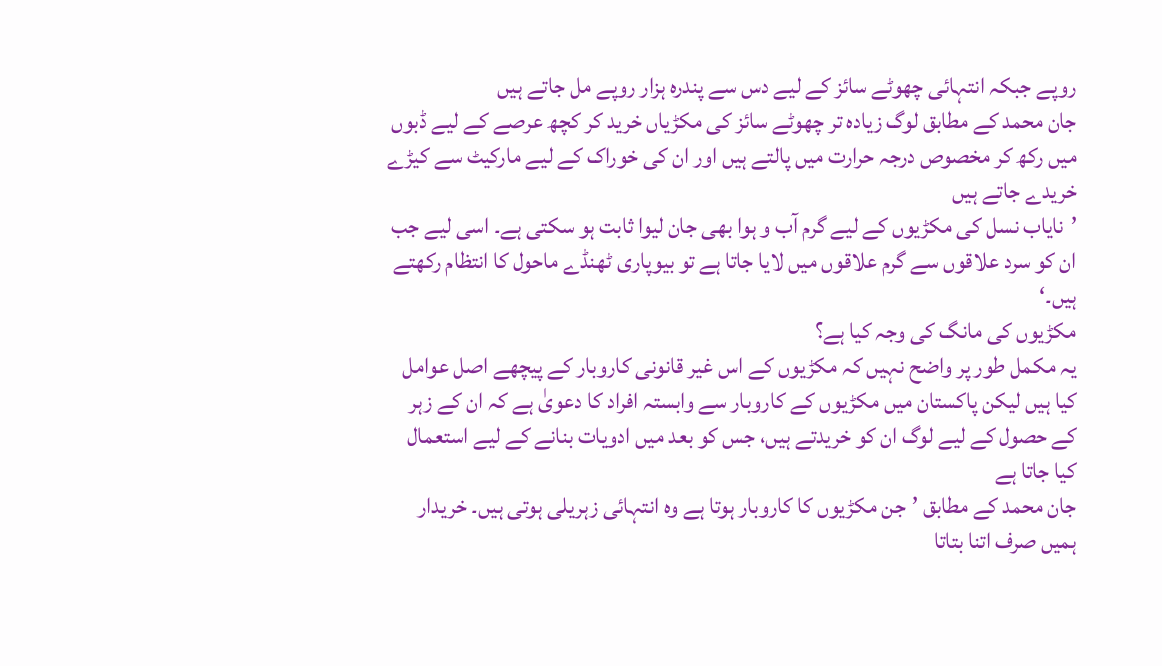روپے جبکہ انتہائی چھوٹے سائز کے لیے دس سے پندرہ ہزار روپے مل جاتے ہیں
جان محمد کے مطابق لوگ زیادہ تر چھوٹے سائز کی مکڑیاں خرید کر کچھ عرصے کے لیے ڈبوں میں رکھ کر مخصوص درجہ حرارت میں پالتے ہیں اور ان کی خوراک کے لیے مارکیٹ سے کیڑے خریدے جاتے ہیں
’نایاب نسل کی مکڑیوں کے لیے گرم آب و ہوا بھی جان لیوا ثابت ہو سکتی ہے۔ اسی لیے جب ان کو سرد علاقوں سے گرم علاقوں میں لایا جاتا ہے تو بیوپاری ٹھنڈے ماحول کا انتظام رکھتے ہیں۔‘
مکڑیوں کی مانگ کی وجہ کیا ہے؟
یہ مکمل طور پر واضح نہیں کہ مکڑیوں کے اس غیر قانونی کاروبار کے پیچھے اصل عوامل کیا ہیں لیکن پاکستان میں مکڑیوں کے کاروبار سے وابستہ افراد کا دعویٰ ہے کہ ان کے زہر کے حصول کے لیے لوگ ان کو خریدتے ہیں، جس کو بعد میں ادویات بنانے کے لیے استعمال کیا جاتا ہے
جان محمد کے مطابق ’جن مکڑیوں کا کاروبار ہوتا ہے وہ انتہائی زہریلی ہوتی ہیں۔ خریدار ہمیں صرف اتنا بتاتا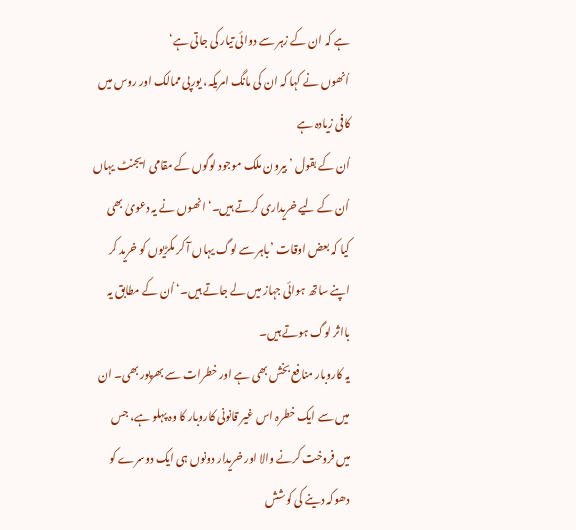ہے کہ ان کے زہر سے دوائی تیار کی جاتی ہے‘
اُنھوں نے کہا کہ ان کی مانگ امریکہ، یورپی ممالک اور روس میں کافی زیادہ ہے
اُن کے بقول ’بیرون ملک موجود لوگوں کے مقامی ایجنٹ یہاں اُن کے لیے خریداری کرتے ہیں۔‘ انھوں نے یہ دعویٰ بھی کیا کہ بعض اوقات ’باہر سے لوگ یہاں آ کر مکڑیوں کو خرید کر اپنے ساتھ ہوائی جہاز میں لے جاتے ہیں۔‘ اُن کے مطابق یہ بااثر لوگ ہوتے ہیں۔
یہ کاروبار منافع بخش بھی ہے اور خطرات سے بھرپور بھی۔ ان میں سے ایک خطرہ اس غیر قانونی کاروبار کا وہ پہلو ہے، جس میں فروخت کرنے والا اور خریدار دونوں ہی ایک دوسرے کو دھوکہ دینے کی کوشش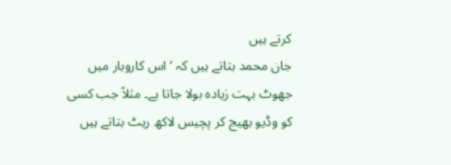کرتے ہیں
جان محمد بتاتے ہیں کہ ’اس کاروبار میں جھوٹ بہت زیادہ بولا جاتا ہے۔ مثلاً جب کسی کو وڈیو بھیج کر پچیس لاکھ ریٹ بتاتے ہیں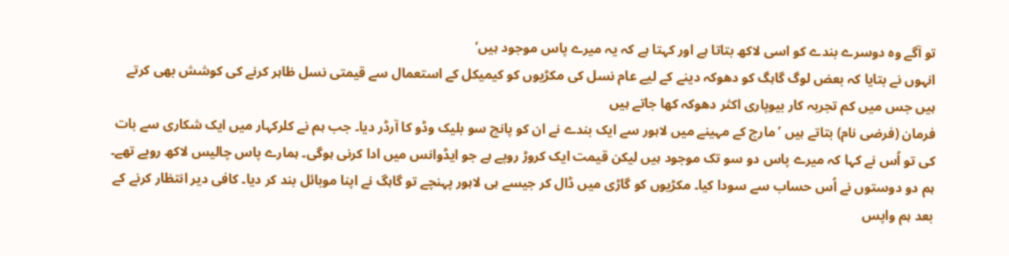تو آگے وہ دوسرے بندے کو اسی لاکھ بتاتا ہے اور کہتا ہے کہ یہ میرے پاس موجود ہیں‘
انہوں نے بتایا کہ بعض لوگ گاہگ کو دھوکہ دینے کے لیے عام نسل کی مکڑیوں کو کیمیکل کے استعمال سے قیمتی نسل ظاہر کرنے کی کوشش بھی کرتے ہیں جس میں کم تجربہ کار بیوپاری اکثر دھوکہ کھا جاتے ہیں
فرمان (فرضی نام) بتاتے ہیں ’مارچ کے مہینے میں لاہور سے ایک بندے نے ان کو پانچ سو بلیک وڈو کا آرڈر دیا۔ جب ہم نے کلرکہار میں ایک شکاری سے بات کی تو اُس نے کہا کہ میرے پاس دو سو تک موجود ہیں لیکن قیمت ایک کروڑ روپے ہے جو ایڈوانس میں ادا کرنی ہوگی۔ ہمارے پاس چالیس لاکھ روپے تھے۔ ہم دو دوستوں نے اُس حساب سے سودا کیا۔ مکڑیوں کو گاڑی میں ڈال کر جیسے ہی لاہور پہنچے تو گاہگ نے اپنا موبائل بند کر دیا۔ کافی دیر انتظار کرنے کے بعد ہم واپس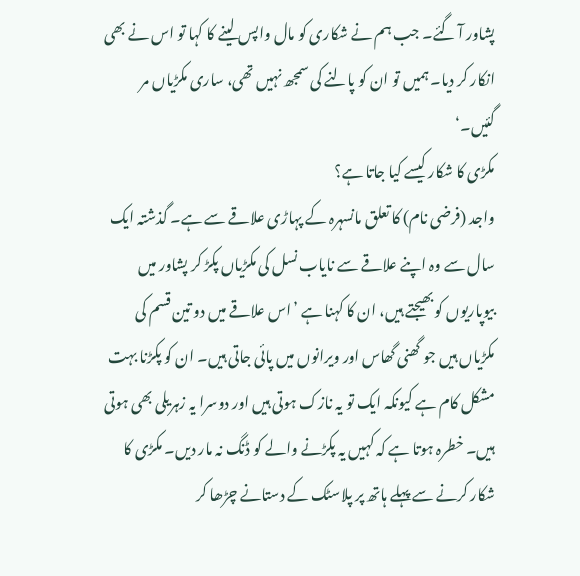پشاور آ گئے۔ جب ہم نے شکاری کو مال واپس لینے کا کہا تو اس نے بھی انکار کر دیا۔ ہمیں تو ان کو پالنے کی سمجھ نہیں تھی، ساری مکڑیاں مر گئیں۔‘
مکڑی کا شکار کیسے کیا جاتا ہے؟
واجد (فرضی نام) کا تعلق مانسہرہ کے پہاڑی علاقے سے ہے۔ گذشتہ ایک سال سے وہ اپنے علاقے سے نایاب نسل کی مکڑیاں پکڑ کر پشاور میں بیوپاریوں کو بھیجتے ہیں، ان کا کہنا ہے ’اس علاقے میں دو تین قسم کی مکڑیاں ہیں جو گھنی گھاس اور ویرانوں میں پائی جاتی ہیں۔ ان کو پکڑنا بہت مشکل کام ہے کیونکہ ایک تو یہ نازک ہوتی ہیں اور دوسرا یہ زہریلی بھی ہوتی ہیں۔ خطرہ ہوتا ہے کہ کہیں یہ پکڑنے والے کو ڈنگ نہ مار دیں۔ مکڑی کا شکار کرنے سے پہلے ہاتھ پر پلاسٹک کے دستانے چڑھا کر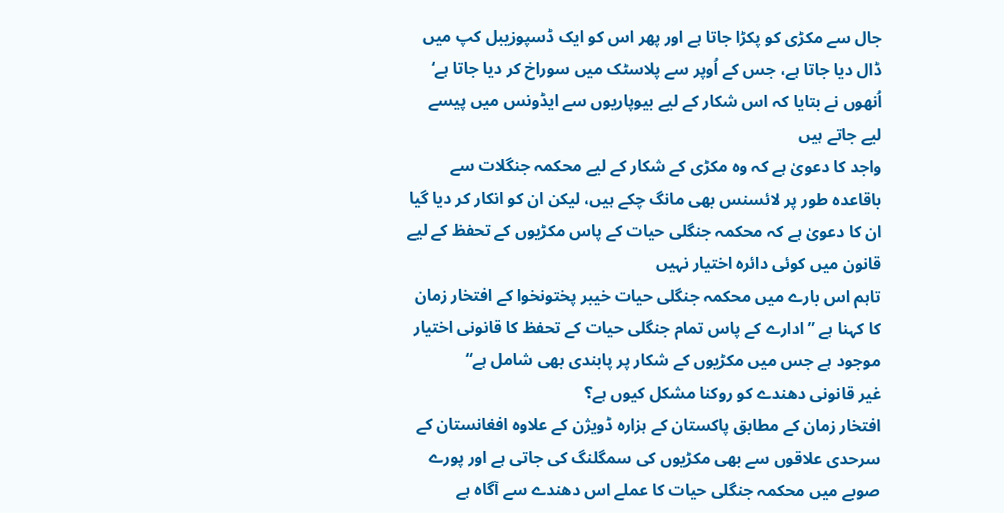جال سے مکڑی کو پکڑا جاتا ہے اور پھر اس کو ایک ڈسپوزیبل کپ میں ڈال دیا جاتا ہے، جس کے اُوپر سے پلاسٹک میں سوراخ کر دیا جاتا ہے‘
اُنھوں نے بتایا کہ اس شکار کے لیے بیوپاریوں سے ایڈونس میں پیسے لیے جاتے ہیں
واجد کا دعویٰ ہے کہ وہ مکڑی کے شکار کے لیے محکمہ جنگلات سے باقاعدہ طور پر لائسنس بھی مانگ چکے ہیں، لیکن ان کو انکار کر دیا گیا
ان کا دعویٰ ہے کہ محکمہ جنگلی حیات کے پاس مکڑیوں کے تحفظ کے لیے قانون میں کوئی دائرہ اختیار نہیں
تاہم اس بارے میں محکمہ جنگلی حیات خیبر پختونخوا کے افتخار زمان کا کہنا ہے ”ادارے کے پاس تمام جنگلی حیات کے تحفظ کا قانونی اختیار موجود ہے جس میں مکڑیوں کے شکار پر پابندی بھی شامل ہے“
غیر قانونی دھندے کو روکنا مشکل کیوں ہے؟
افتخار زمان کے مطابق پاکستان کے ہزارہ ڈویژن کے علاوہ افغانستان کے سرحدی علاقوں سے بھی مکڑیوں کی سمگلنگ کی جاتی ہے اور پورے صوبے میں محکمہ جنگلی حیات کا عملے اس دھندے سے آگاہ ہے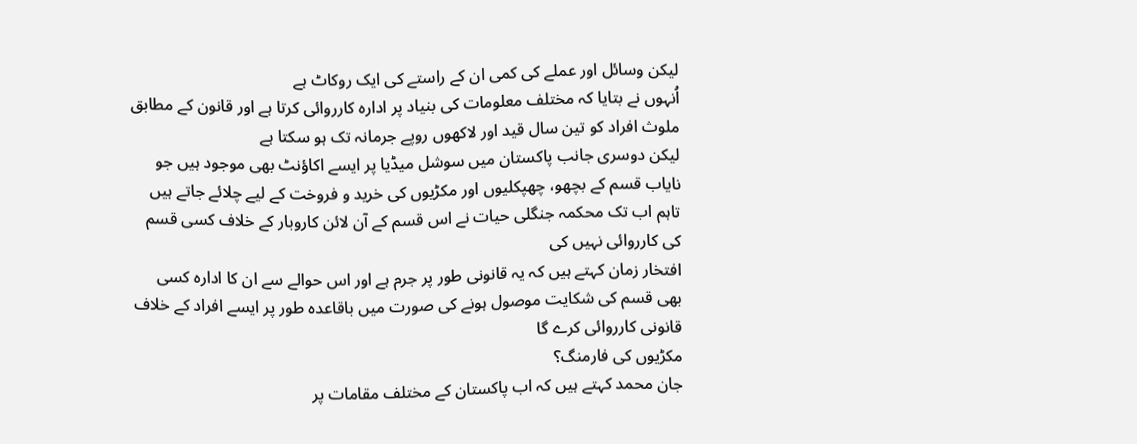لیکن وسائل اور عملے کی کمی ان کے راستے کی ایک روکاٹ ہے
اُنہوں نے بتایا کہ مختلف معلومات کی بنیاد پر ادارہ کارروائی کرتا ہے اور قانون کے مطابق ملوث افراد کو تین سال قید اور لاکھوں روپے جرمانہ تک ہو سکتا ہے
لیکن دوسری جانب پاکستان میں سوشل میڈیا پر ایسے اکاؤنٹ بھی موجود ہیں جو نایاب قسم کے بچھو، چھپکلیوں اور مکڑیوں کی خرید و فروخت کے لیے چلائے جاتے ہیں تاہم اب تک محکمہ جنگلی حیات نے اس قسم کے آن لائن کاروبار کے خلاف کسی قسم کی کارروائی نہیں کی
افتخار زمان کہتے ہیں کہ یہ قانونی طور پر جرم ہے اور اس حوالے سے ان کا ادارہ کسی بھی قسم کی شکایت موصول ہونے کی صورت میں باقاعدہ طور پر ایسے افراد کے خلاف قانونی کارروائی کرے گا
مکڑیوں کی فارمنگ؟
جان محمد کہتے ہیں کہ اب پاکستان کے مختلف مقامات پر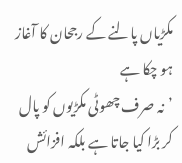مکڑیاں پالنے کے رجحان کا آغاز ہو چکا ہے
’نہ صرف چھوٹی مکڑیوں کو پال کر بڑا کیا جاتا ہے بلکہ افزائش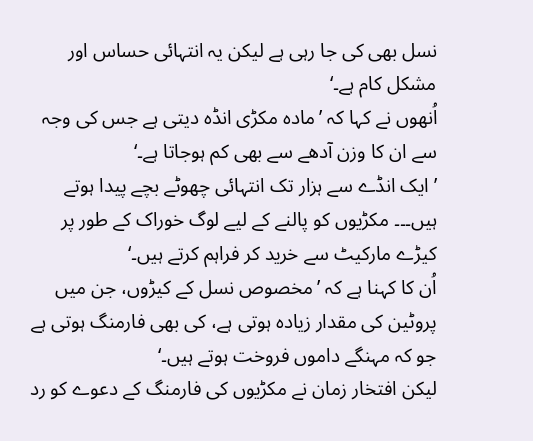نسل بھی کی جا رہی ہے لیکن یہ انتہائی حساس اور مشکل کام ہے۔‘
اُنھوں نے کہا کہ ’مادہ مکڑی انڈہ دیتی ہے جس کی وجہ سے ان کا وزن آدھے سے بھی کم ہوجاتا ہے۔‘
’ایک انڈے سے ہزار تک انتہائی چھوٹے بچے پیدا ہوتے ہیں۔۔۔ مکڑیوں کو پالنے کے لیے لوگ خوراک کے طور پر کیڑے مارکیٹ سے خرید کر فراہم کرتے ہیں۔‘
اُن کا کہنا ہے کہ ’مخصوص نسل کے کیڑوں، جن میں پروٹین کی مقدار زیادہ ہوتی ہے، کی بھی فارمنگ ہوتی ہے جو کہ مہنگے داموں فروخت ہوتے ہیں۔‘
لیکن افتخار زمان نے مکڑیوں کی فارمنگ کے دعوے کو رد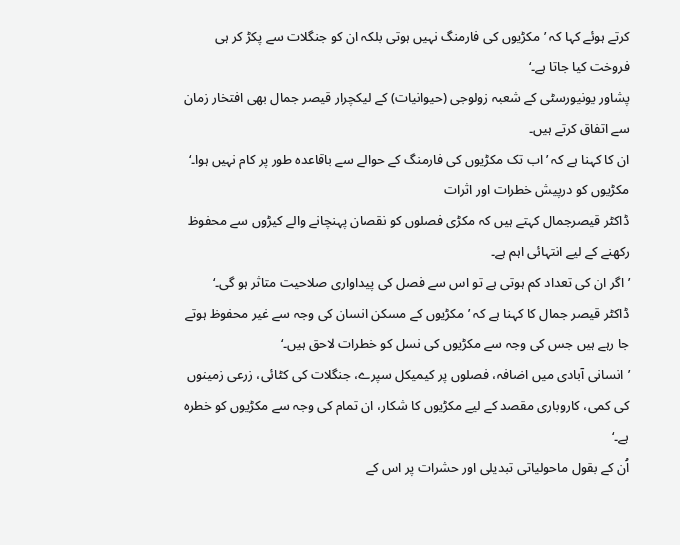کرتے ہوئے کہا کہ ’مکڑیوں کی فارمنگ نہیں ہوتی بلکہ ان کو جنگلات سے پکڑ کر ہی فروخت کیا جاتا ہے۔‘
پشاور یونیورسٹی کے شعبہ زولوجی (حیوانیات) کے لیکچرار قیصر جمال بھی افتخار زمان سے اتفاق کرتے ہیں۔
ان کا کہنا ہے کہ ’اب تک مکڑیوں کی فارمنگ کے حوالے سے باقاعدہ طور پر کام نہیں ہوا۔‘
مکڑیوں کو درپیش خطرات اور اثرات
ڈاکٹر قیصرجمال کہتے ہیں کہ مکڑی فصلوں کو نقصان پہنچانے والے کیڑوں سے محفوظ رکھنے کے لیے انتہائی اہم ہے۔
’اگر ان کی تعداد کم ہوتی ہے تو اس سے فصل کی پیداواری صلاحیت متاثر ہو گی۔‘
ڈاکٹر قیصر جمال کا کہنا ہے کہ ’مکڑیوں کے مسکن انسان کی وجہ سے غیر محفوظ ہوتے جا رہے ہیں جس کی وجہ سے مکڑیوں کی نسل کو خطرات لاحق ہیں۔‘
’انسانی آبادی میں اضافہ، فصلوں پر کیمیکل سپرے، جنگلات کی کٹائی، زرعی زمینوں کی کمی، کاروباری مقصد کے لیے مکڑیوں کا شکار، ان تمام کی وجہ سے مکڑیوں کو خطرہ ہے۔‘
اُن کے بقول ماحولیاتی تبدیلی اور حشرات پر اس کے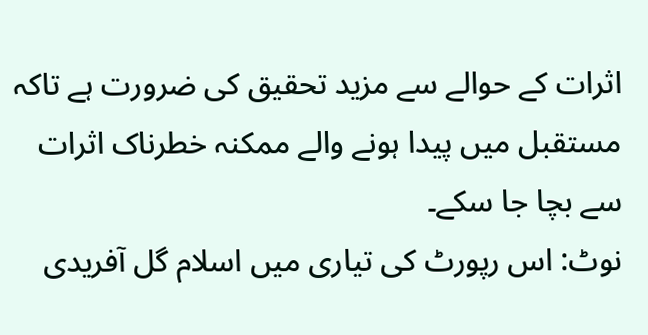اثرات کے حوالے سے مزید تحقیق کی ضرورت ہے تاکہ مستقبل میں پیدا ہونے والے ممکنہ خطرناک اثرات سے بچا جا سکے۔
نوٹ: اس رپورٹ کی تیاری میں اسلام گل آفریدی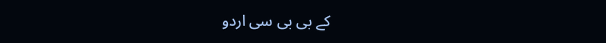کے بی بی سی اردو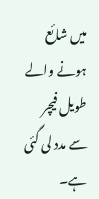میں شائع ہونے والے طویل فیچر سے مدد لی گئی ہے۔